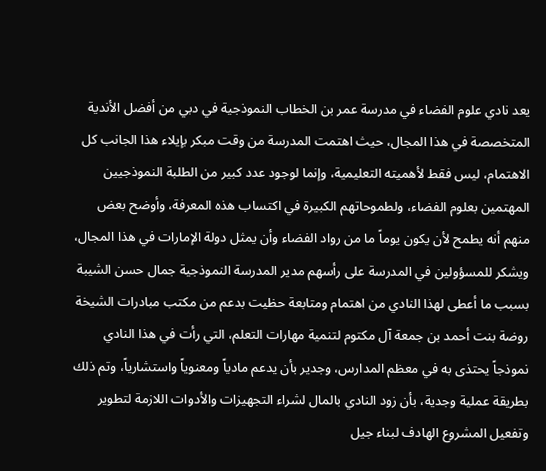يعد نادي علوم الفضاء في مدرسة عمر بن الخطاب النموذجية في دبي من أفضل الأندية المتخصصة في هذا المجال، حيث اهتمت المدرسة من وقت مبكر بإيلاء هذا الجانب كل الاهتمام، ليس فقط لأهميته التعليمية، وإنما لوجود عدد كبير من الطلبة النموذجيين المهتمين بعلوم الفضاء، ولطموحاتهم الكبيرة في اكتساب هذه المعرفة، وأوضح بعض منهم أنه يطمح لأن يكون يوماً ما من رواد الفضاء وأن يمثل دولة الإمارات في هذا المجال، ويشكر للمسؤولين في المدرسة على رأسهم مدير المدرسة النموذجية جمال حسن الشيبة بسبب ما أعطى لهذا النادي من اهتمام ومتابعة حظيت بدعم من مكتب مبادرات الشيخة روضة بنت أحمد بن جمعة آل مكتوم لتنمية مهارات التعلم، التي رأت في هذا النادي نموذجاً يحتذى به في معظم المدارس، وجدير بأن يدعم مادياً ومعنوياً واستشارياً، وتم ذلك بطريقة عملية وجدية، بأن زود النادي بالمال لشراء التجهيزات والأدوات اللازمة لتطوير وتفعيل المشروع الهادف لبناء جيل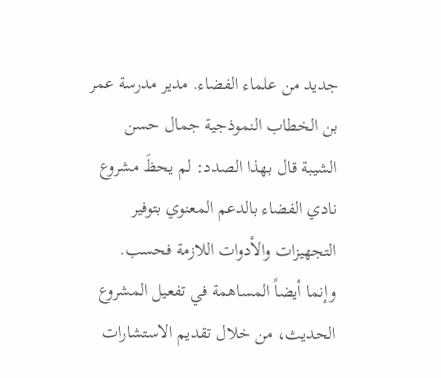جديد من علماء الفضاء. مدير مدرسة عمر بن الخطاب النموذجية جمال حسن الشيبة قال بهذا الصدد: لم يحظَ مشروع نادي الفضاء بالدعم المعنوي بتوفير التجهيزات والأدوات اللازمة فحسب.
وإنما أيضاً المساهمة في تفعيل المشروع الحديث، من خلال تقديم الاستشارات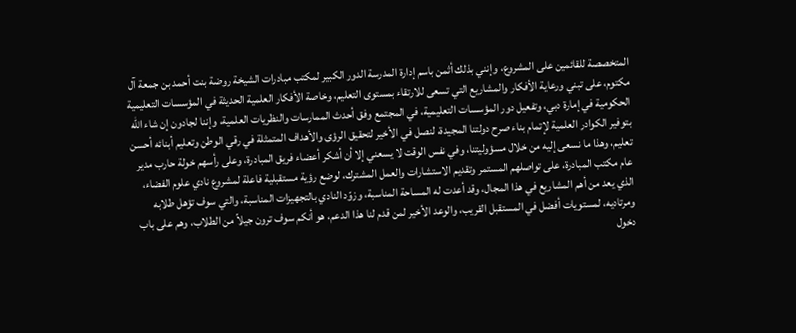المتخصصة للقائمين على المشروع، وإنني بذلك أثمن باسم إدارة المدرسة الدور الكبير لمكتب مبادرات الشيخة روضة بنت أحمد بن جمعة آل مكتوم، على تبني ورعاية الأفكار والمشاريع التي تسعى للارتقاء بمستوى التعليم، وخاصة الأفكار العلمية الحديثة في المؤسسات التعليمية الحكومية في إمارة دبي، وتفعيل دور المؤسسات التعليمية، في المجتمع وفق أحدث الممارسات والنظريات العلمية، وإننا لجادون إن شاء الله بتوفير الكوادر العلمية لإتمام بناء صرح دولتنا المجيدة، لنصل في الأخير لتحقيق الرؤى والأهداف المتمثلة في رقي الوطن وتعليم أبنائه أحسن تعليم، وهذا ما نسعى إليه من خلال مسؤوليتنا، وفي نفس الوقت لا يسعني إلا أن أشكر أعضاء فريق المبادرة، وعلى رأسهم خولة حارب مدير عام مكتب المبادرة، على تواصلهم المستمر وتقديم الاستشارات والعمل المشترك، لوضع رؤية مستقبلية فاعلة لمشروع نادي علوم الفضاء، الذي يعد من أهم المشاريع في هذا المجال، وقد أعدت له المساحة المناسبة، وزوّد النادي بالتجهيزات المناسبة، والتي سوف تؤهل طلابه ومرتاديه، لمستويات أفضل في المستقبل القريب، والوعد الأخير لمن قدم لنا هذا الدعم، هو أنكم سوف ترون جيلاً من الطلاب، وهم على باب دخول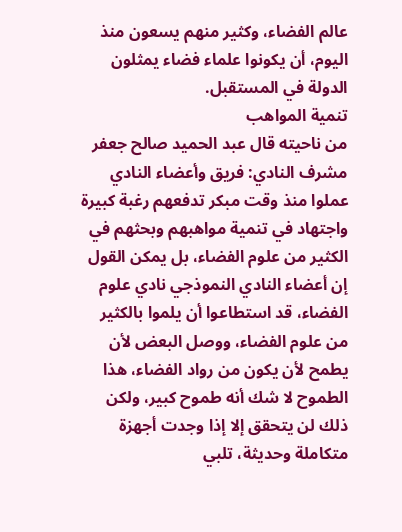عالم الفضاء، وكثير منهم يسعون منذ اليوم، أن يكونوا علماء فضاء يمثلون الدولة في المستقبل.
تنمية المواهب
من ناحيته قال عبد الحميد صالح جعفر مشرف النادي: فريق وأعضاء النادي عملوا منذ وقت مبكر تدفعهم رغبة كبيرة واجتهاد في تنمية مواهبهم وبحثهم في الكثير من علوم الفضاء، بل يمكن القول إن أعضاء النادي النموذجي نادي علوم الفضاء، قد استطاعوا أن يلموا بالكثير من علوم الفضاء، ووصل البعض لأن يطمح لأن يكون من رواد الفضاء، هذا الطموح لا شك أنه طموح كبير، ولكن ذلك لن يتحقق إلا إذا وجدت أجهزة متكاملة وحديثة، تلبي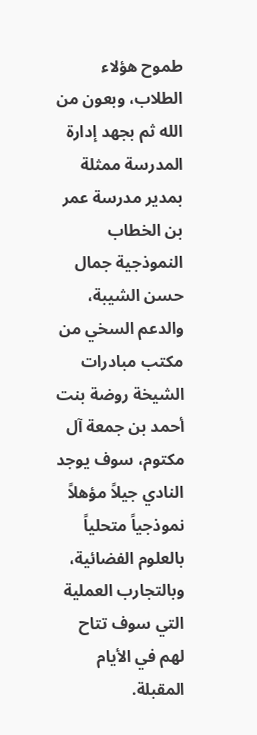طموح هؤلاء الطلاب، وبعون من الله ثم بجهد إدارة المدرسة ممثلة بمدير مدرسة عمر بن الخطاب النموذجية جمال حسن الشيبة، والدعم السخي من مكتب مبادرات الشيخة روضة بنت أحمد بن جمعة آل مكتوم، سوف يوجد النادي جيلاً مؤهلاً نموذجياً متحلياً بالعلوم الفضائية، وبالتجارب العملية التي سوف تتاح لهم في الأيام المقبلة.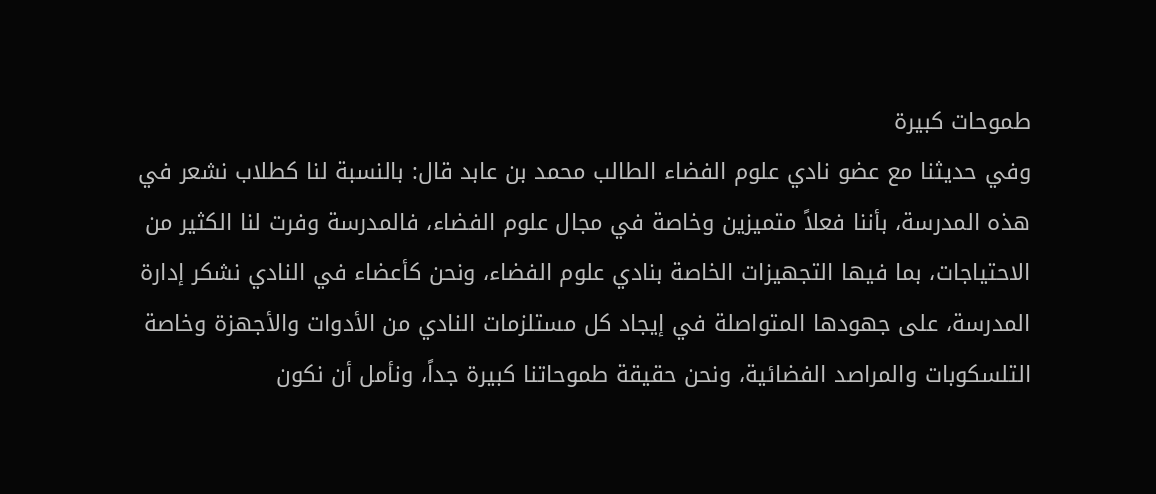طموحات كبيرة
وفي حديثنا مع عضو نادي علوم الفضاء الطالب محمد بن عابد قال: بالنسبة لنا كطلاب نشعر في هذه المدرسة، بأننا فعلاً متميزين وخاصة في مجال علوم الفضاء، فالمدرسة وفرت لنا الكثير من الاحتياجات، بما فيها التجهيزات الخاصة بنادي علوم الفضاء، ونحن كأعضاء في النادي نشكر إدارة المدرسة، على جهودها المتواصلة في إيجاد كل مستلزمات النادي من الأدوات والأجهزة وخاصة التلسكوبات والمراصد الفضائية، ونحن حقيقة طموحاتنا كبيرة جداً، ونأمل أن نكون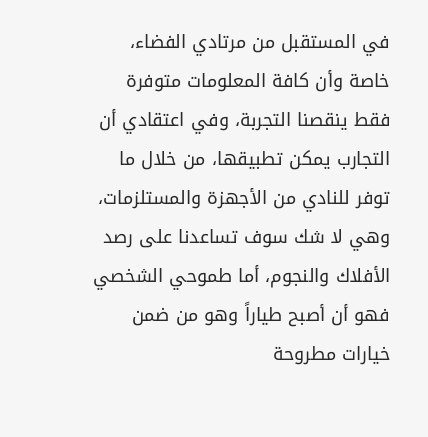في المستقبل من مرتادي الفضاء، خاصة وأن كافة المعلومات متوفرة فقط ينقصنا التجربة، وفي اعتقادي أن التجارب يمكن تطبيقها، من خلال ما توفر للنادي من الأجهزة والمستلزمات، وهي لا شك سوف تساعدنا على رصد الأفلاك والنجوم، أما طموحي الشخصي فهو أن أصبح طياراً وهو من ضمن خيارات مطروحة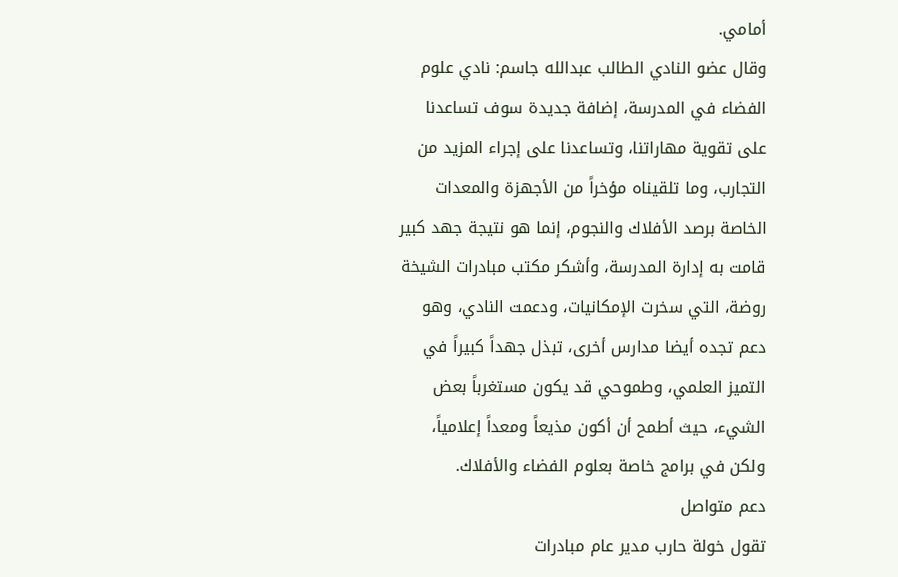أمامي.
وقال عضو النادي الطالب عبدالله جاسم: نادي علوم الفضاء في المدرسة، إضافة جديدة سوف تساعدنا على تقوية مهاراتنا، وتساعدنا على إجراء المزيد من التجارب، وما تلقيناه مؤخراً من الأجهزة والمعدات الخاصة برصد الأفلاك والنجوم، إنما هو نتيجة جهد كبير قامت به إدارة المدرسة، وأشكر مكتب مبادرات الشيخة روضة، التي سخرت الإمكانيات، ودعمت النادي، وهو دعم تجده أيضا مدارس أخرى، تبذل جهداً كبيراً في التميز العلمي، وطموحي قد يكون مستغرباً بعض الشيء، حيث أطمح أن أكون مذيعاً ومعداً إعلامياً، ولكن في برامج خاصة بعلوم الفضاء والأفلاك.
دعم متواصل
تقول خولة حارب مدير عام مبادرات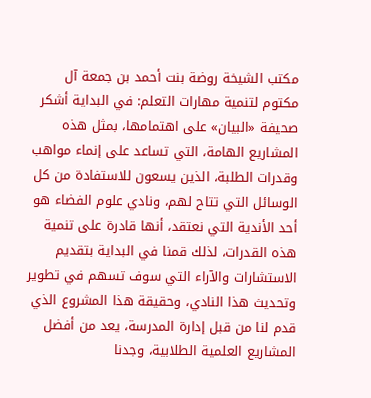مكتب الشيخة روضة بنت أحمد بن جمعة آل مكتوم لتنمية مهارات التعلم: في البداية أشكر صحيفة «البيان» على اهتمامها، بمثل هذه المشاريع الهامة، التي تساعد على إنماء مواهب وقدرات الطلبة، الذين يسعون للاستفادة من كل الوسائل التي تتاح لهم، ونادي علوم الفضاء هو أحد الأندية التي نعتقد، أنها قادرة على تنمية هذه القدرات، لذلك قمنا في البداية بتقديم الاستشارات والآراء التي سوف تسهم في تطوير وتحديث هذا النادي، وحقيقة هذا المشروع الذي قدم لنا من قبل إدارة المدرسة، يعد من أفضل المشاريع العلمية الطلابية، وجدنا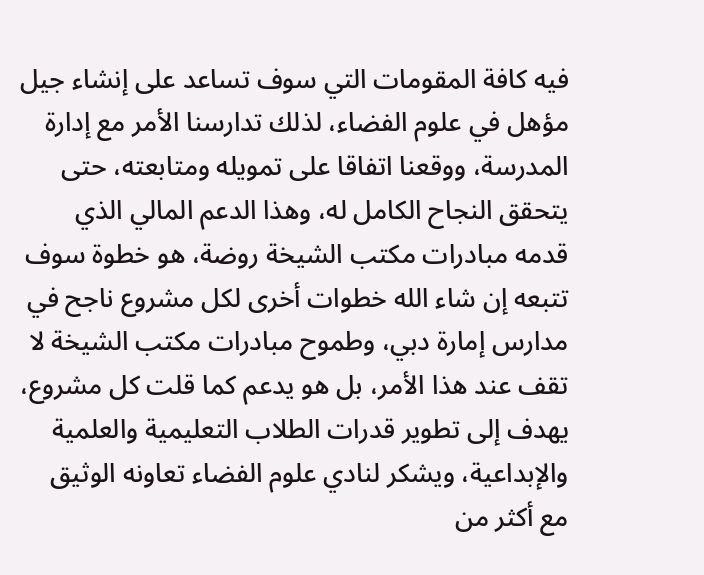فيه كافة المقومات التي سوف تساعد على إنشاء جيل مؤهل في علوم الفضاء، لذلك تدارسنا الأمر مع إدارة المدرسة، ووقعنا اتفاقا على تمويله ومتابعته، حتى يتحقق النجاح الكامل له، وهذا الدعم المالي الذي قدمه مبادرات مكتب الشيخة روضة، هو خطوة سوف تتبعه إن شاء الله خطوات أخرى لكل مشروع ناجح في مدارس إمارة دبي، وطموح مبادرات مكتب الشيخة لا تقف عند هذا الأمر، بل هو يدعم كما قلت كل مشروع، يهدف إلى تطوير قدرات الطلاب التعليمية والعلمية والإبداعية، ويشكر لنادي علوم الفضاء تعاونه الوثيق مع أكثر من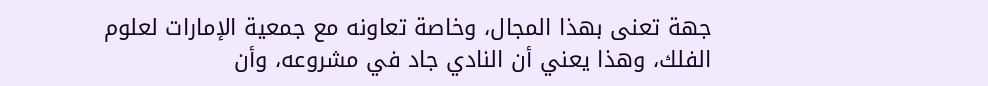جهة تعنى بهذا المجال، وخاصة تعاونه مع جمعية الإمارات لعلوم الفلك، وهذا يعني أن النادي جاد في مشروعه، وأن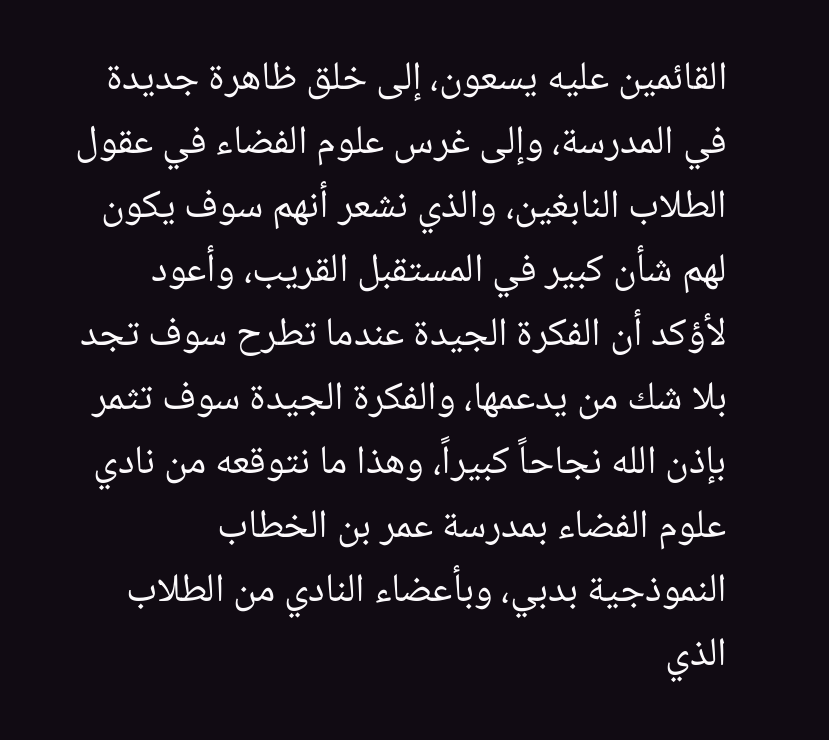القائمين عليه يسعون، إلى خلق ظاهرة جديدة في المدرسة، وإلى غرس علوم الفضاء في عقول الطلاب النابغين، والذي نشعر أنهم سوف يكون لهم شأن كبير في المستقبل القريب، وأعود لأؤكد أن الفكرة الجيدة عندما تطرح سوف تجد بلا شك من يدعمها، والفكرة الجيدة سوف تثمر بإذن الله نجاحاً كبيراً، وهذا ما نتوقعه من نادي علوم الفضاء بمدرسة عمر بن الخطاب النموذجية بدبي، وبأعضاء النادي من الطلاب الذي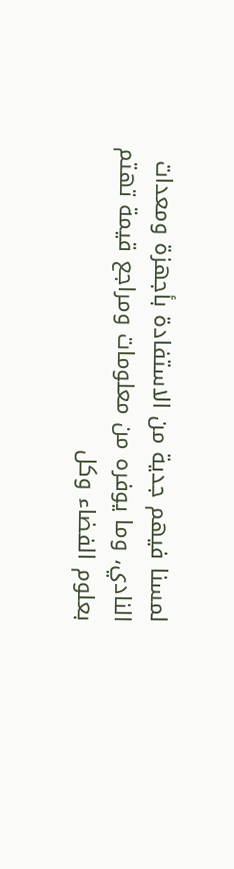لمسنا فيهم جدية من الاستفادة بأجهزة ومعدات النادي، وما يوفره من معلومات ومراجع قيمة تهتم بعلوم الفضاء وكل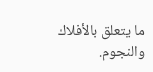ما يتعلق بالأفلاك والنجوم.